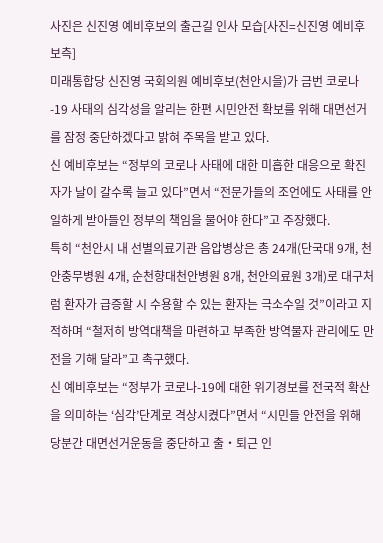사진은 신진영 예비후보의 출근길 인사 모습[사진=신진영 예비후보측]
미래통합당 신진영 국회의원 예비후보(천안시을)가 금번 코로나-19 사태의 심각성을 알리는 한편 시민안전 확보를 위해 대면선거를 잠정 중단하겠다고 밝혀 주목을 받고 있다.
신 예비후보는 “정부의 코로나 사태에 대한 미흡한 대응으로 확진자가 날이 갈수록 늘고 있다”면서 “전문가들의 조언에도 사태를 안일하게 받아들인 정부의 책임을 물어야 한다”고 주장했다.
특히 “천안시 내 선별의료기관 음압병상은 총 24개(단국대 9개, 천안충무병원 4개, 순천향대천안병원 8개, 천안의료원 3개)로 대구처럼 환자가 급증할 시 수용할 수 있는 환자는 극소수일 것”이라고 지적하며 “철저히 방역대책을 마련하고 부족한 방역물자 관리에도 만전을 기해 달라”고 촉구했다.
신 예비후보는 “정부가 코로나-19에 대한 위기경보를 전국적 확산을 의미하는 ‘심각’단계로 격상시켰다”면서 “시민들 안전을 위해 당분간 대면선거운동을 중단하고 출‧퇴근 인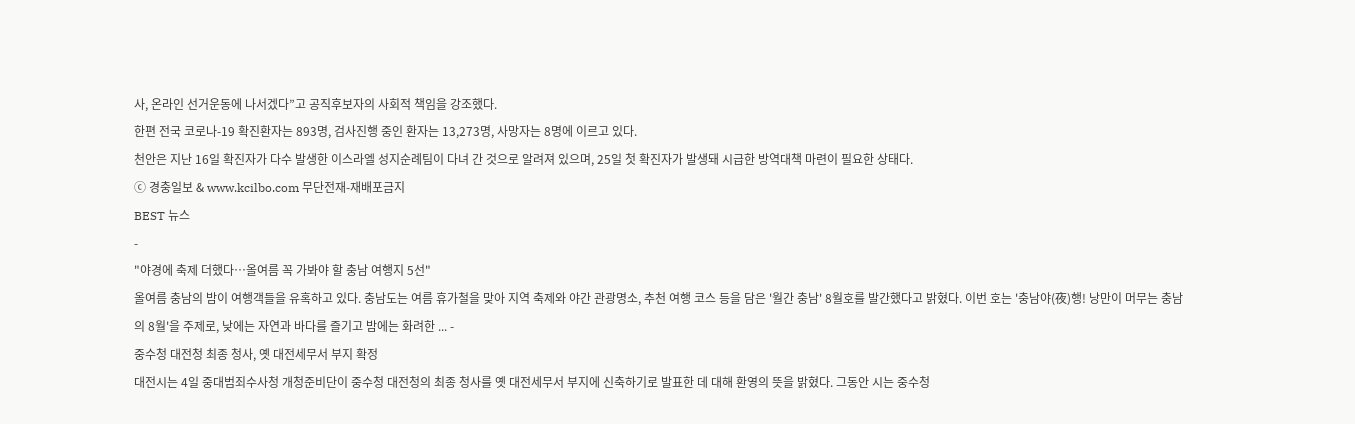사, 온라인 선거운동에 나서겠다”고 공직후보자의 사회적 책임을 강조했다.
한편 전국 코로나-19 확진환자는 893명, 검사진행 중인 환자는 13,273명, 사망자는 8명에 이르고 있다.
천안은 지난 16일 확진자가 다수 발생한 이스라엘 성지순례팀이 다녀 간 것으로 알려져 있으며, 25일 첫 확진자가 발생돼 시급한 방역대책 마련이 필요한 상태다.
ⓒ 경충일보 & www.kcilbo.com 무단전재-재배포금지
BEST 뉴스
-
"야경에 축제 더했다…올여름 꼭 가봐야 할 충남 여행지 5선"
올여름 충남의 밤이 여행객들을 유혹하고 있다. 충남도는 여름 휴가철을 맞아 지역 축제와 야간 관광명소, 추천 여행 코스 등을 담은 '월간 충남' 8월호를 발간했다고 밝혔다. 이번 호는 '충남야(夜)행! 낭만이 머무는 충남의 8월'을 주제로, 낮에는 자연과 바다를 즐기고 밤에는 화려한 ... -
중수청 대전청 최종 청사, 옛 대전세무서 부지 확정
대전시는 4일 중대범죄수사청 개청준비단이 중수청 대전청의 최종 청사를 옛 대전세무서 부지에 신축하기로 발표한 데 대해 환영의 뜻을 밝혔다. 그동안 시는 중수청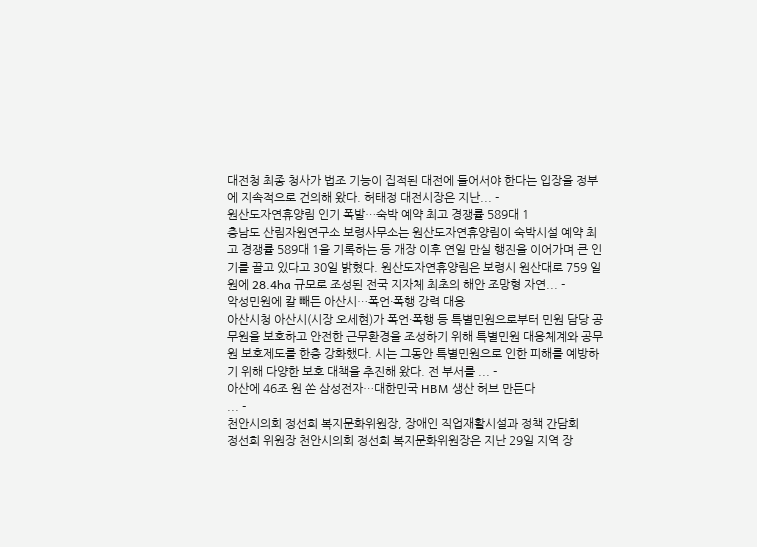대전청 최종 청사가 법조 기능이 집적된 대전에 들어서야 한다는 입장을 정부에 지속적으로 건의해 왔다. 허태정 대전시장은 지난... -
원산도자연휴양림 인기 폭발…숙박 예약 최고 경쟁률 589대 1
충남도 산림자원연구소 보령사무소는 원산도자연휴양림이 숙박시설 예약 최고 경쟁률 589대 1을 기록하는 등 개장 이후 연일 만실 행진을 이어가며 큰 인기를 끌고 있다고 30일 밝혔다. 원산도자연휴양림은 보령시 원산대로 759 일원에 28.4ha 규모로 조성된 전국 지자체 최초의 해안 조망형 자연... -
악성민원에 칼 빼든 아산시…폭언·폭행 강력 대응
아산시청 아산시(시장 오세현)가 폭언·폭행 등 특별민원으로부터 민원 담당 공무원을 보호하고 안전한 근무환경을 조성하기 위해 특별민원 대응체계와 공무원 보호제도를 한층 강화했다. 시는 그동안 특별민원으로 인한 피해를 예방하기 위해 다양한 보호 대책을 추진해 왔다. 전 부서를 ... -
아산에 46조 원 쏜 삼성전자…대한민국 HBM 생산 허브 만든다
... -
천안시의회 정선희 복지문화위원장, 장애인 직업재활시설과 정책 간담회
정선희 위원장 천안시의회 정선희 복지문화위원장은 지난 29일 지역 장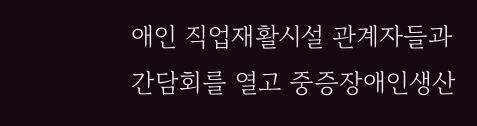애인 직업재활시설 관계자들과 간담회를 열고 중증장애인생산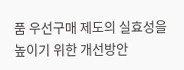품 우선구매 제도의 실효성을 높이기 위한 개선방안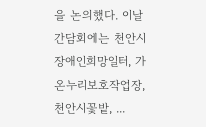을 논의했다. 이날 간담회에는 천안시장애인희망일터, 가온누리보호작업장, 천안시꽃밭, ...